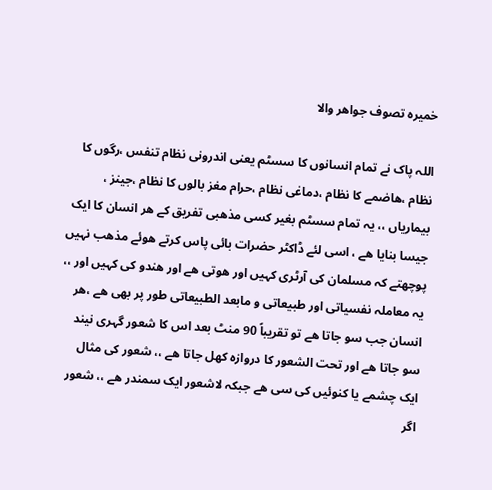خمیرہ تصوف جواھر والا

اللہ پاک نے تمام انسانوں کا سسٹم یعنی اندرونی نظام تنفس ،رگوں کا نظام ،ھاضمے کا نظام ،دماغی نظام ،حرام مغز بالوں کا نظام ،جینز ، بیماریاں ،، یہ تمام سسٹم بغیر کسی مذھبی تفریق کے ھر انسان کا ایک جیسا بنایا ھے ، اسی لئے ڈاکٹر حضرات بائی پاس کرتے ھوئے مذھب نہیں پوچھتے کہ مسلمان کی آرٹری کہیں اور ھوتی ھے اور ھندو کی کہیں اور ،، یہ معاملہ نفسیاتی اور طبیعاتی و مابعد الطبیعاتی طور پر بھی ھے ،ھر انسان جب سو جاتا ھے تو تقریباً 90 منٹ بعد اس کا شعور گہری نیند سو جاتا ھے اور تحت الشعور کا دروازہ کھل جاتا ھے ،، شعور کی مثال ایک چشمے یا کنوئیں کی سی ھے جبکہ لاشعور ایک سمندر ھے ،، شعور اگر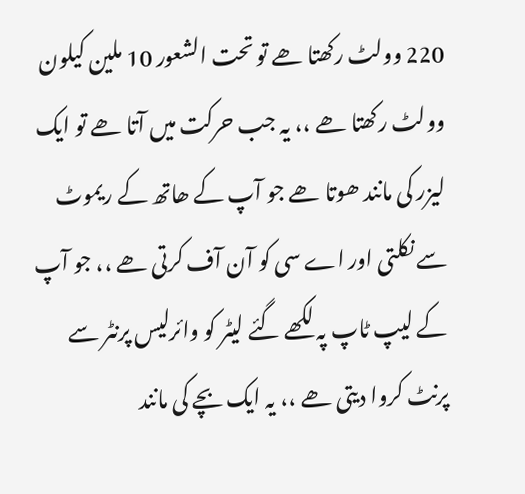220 وولٹ رکھتا ھے تو تحت الشعور 10 ملین کیلون وولٹ رکھتا ھے ،، یہ جب حرکت میں آتا ھے تو ایک لیزر کی مانند ھوتا ھے جو آپ کے ھاتھ کے ریموٹ سے نکلتی اور اے سی کو آن آف کرتی ھے ،، جو آپ کے لیپ ٹاپ پہ لکھے گئے لیٹر کو وائرلیس پرنٹر سے پرنٹ کروا دیتی ھے ،، یہ ایک بچے کی مانند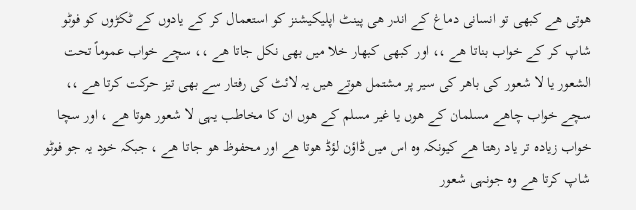ھوتی ھے کبھی تو انسانی دماغ کے اندر ھی پینٹ اپلیکیشنز کو استعمال کر کے یادوں کے ٹکڑوں کو فوٹو شاپ کر کے خواب بناتا ھے ،، اور کبھی کبھار خلا میں بھی نکل جاتا ھے ،، سچے خواب عموماً تحت الشعور یا لا شعور کی باھر کی سیر پر مشتمل ھوتے ھیں یہ لائٹ کی رفتار سے بھی تیز حرکت کرتا ھے ،، سچے خواب چاھے مسلمان کے ھوں یا غیر مسلم کے ھوں ان کا مخاطب یہی لا شعور ھوتا ھے ، اور سچا خواب زیادہ تر یاد رھتا ھے کیونکہ وہ اس میں ڈاؤن لؤڈ ھوتا ھے اور محفوظ ھو جاتا ھے ، جبکہ خود یہ جو فوٹو شاپ کرتا ھے وہ جونہی شعور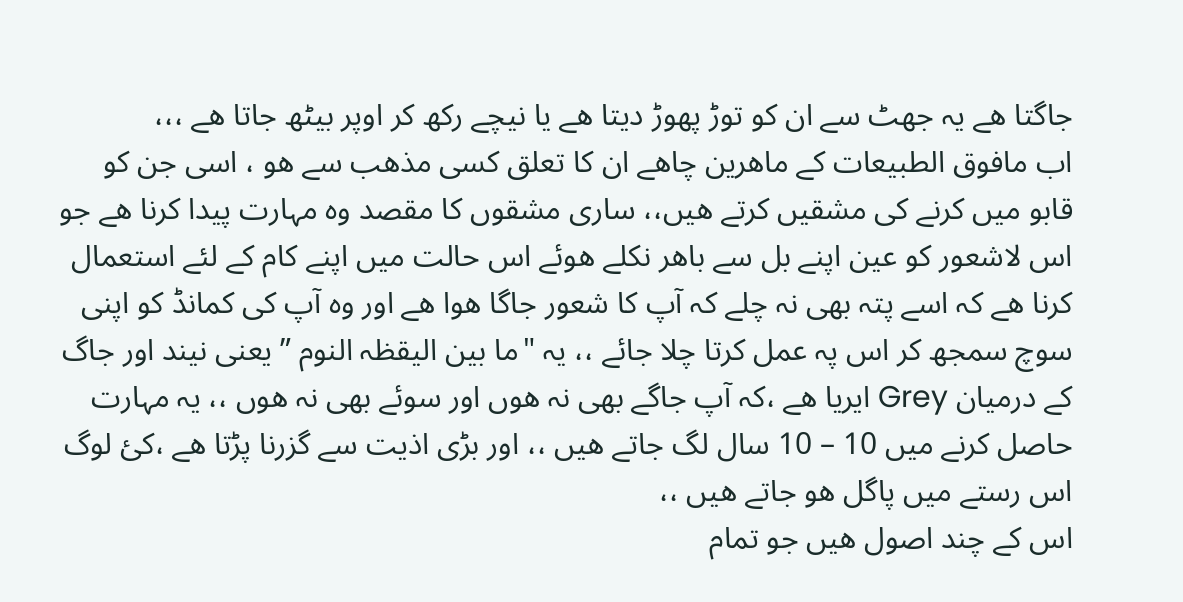جاگتا ھے یہ جھٹ سے ان کو توڑ پھوڑ دیتا ھے یا نیچے رکھ کر اوپر بیٹھ جاتا ھے ،،،
اب مافوق الطبیعات کے ماھرین چاھے ان کا تعلق کسی مذھب سے ھو ، اسی جن کو قابو میں کرنے کی مشقیں کرتے ھیں،، ساری مشقوں کا مقصد وہ مہارت پیدا کرنا ھے جو اس لاشعور کو عین اپنے بل سے باھر نکلے ھوئے اس حالت میں اپنے کام کے لئے استعمال کرنا ھے کہ اسے پتہ بھی نہ چلے کہ آپ کا شعور جاگا ھوا ھے اور وہ آپ کی کمانڈ کو اپنی سوچ سمجھ کر اس پہ عمل کرتا چلا جائے ،، یہ "ما بین الیقظہ النوم ” یعنی نیند اور جاگ کے درمیان Grey ایریا ھے ،کہ آپ جاگے بھی نہ ھوں اور سوئے بھی نہ ھوں ،، یہ مہارت حاصل کرنے میں 10 – 10 سال لگ جاتے ھیں ،، اور بڑی اذیت سے گزرنا پڑتا ھے ،کئ لوگ اس رستے میں پاگل ھو جاتے ھیں ،،
اس کے چند اصول ھیں جو تمام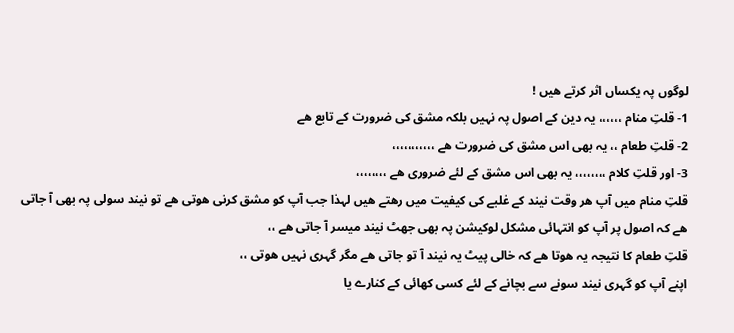لوگوں پہ یکساں اثر کرتے ھیں !
1- قلتِ منام ،،،،،، یہ دین کے اصول پہ نہیں بلکہ مشق کی ضرورت کے تابع ھے
2- قلتِ طعام ،، یہ بھی اس مشق کی ضرورت ھے ،،،،،،،،،،،
3- اور قلتِ کلام ،،،،،،،، یہ بھی اس مشق کے لئے ضروری ھے ،،،،،،،،
قلتِ منام میں آپ ھر وقت نیند کے غلبے کی کیفیت میں رھتے ھیں لہذا جب آپ کو مشق کرنی ھوتی ھے تو نیند سولی پہ بھی آ جاتی ھے کہ اصول پر آپ کو انتہائی مشکل لوکیشن پہ بھی جھٹ نیند میسر آ جاتی ھے ،،
قلتِ طعام کا نتیجہ یہ ھوتا ھے کہ خالی پیٹ یہ نیند آ تو جاتی ھے مگر گہری نہیں ھوتی ،،
اپنے آپ کو گہری نیند سونے سے بچانے کے لئے کسی کھائی کے کنارے یا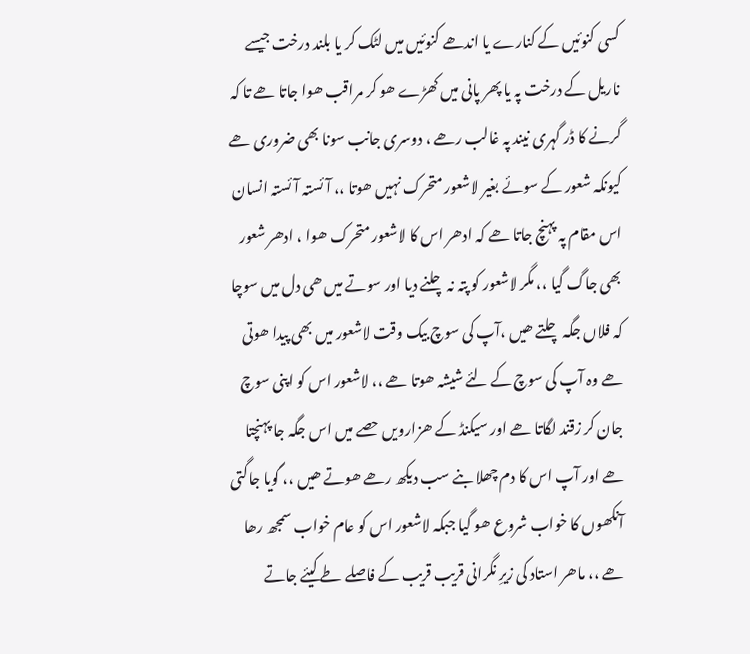کسی کنوئیں کے کنارے یا اندھے کنوئیں میں لٹک کر یا بلند درخت جیسے ناریل کے درخت پہ یا پھر پانی میں کھڑے ھو کر مراقب ھوا جاتا ھے تا کہ گرنے کا ڈر گہری نیند پہ غالب رھے ، دوسری جانب سونا بھی ضروری ھے کیونکہ شعور کے سوئے بغیر لاشعور متحرک نہیں ھوتا ،، آئستہ آئستہ انسان اس مقام پہ پہنچ جاتا ھے کہ ادھر اس کا لاشعور متحرک ھوا ، ادھر شعور بھی جاگ گیا ،، مگر لاشعور کو پتہ نہ چلنے دیا اور سوتے میں ھی دل میں سوچا کہ فلاں جگہ چلتے ھیں ،آپ کی سوچ بیک وقت لاشعور میں بھی پیدا ھوتی ھے وہ آپ کی سوچ کے لئے شیشہ ھوتا ھے ،، لاشعور اس کو اپنی سوچ جان کر زقند لگاتا ھے اور سیکنڈ کے ھزارویں حصے میں اس جگہ جا پہنچتا ھے اور آپ اس کا دم چھلا بنے سب دیکھ رھے ھوتے ھیں ،، گویا جاگتی آنکھوں کا خواب شروع ھو گیا جبکہ لاشعور اس کو عام خواب سمجھ رھا ھے ،، ماھر استاد کی زیرِ نگرانی قریب قریب کے فاصلے طے کیئے جاتے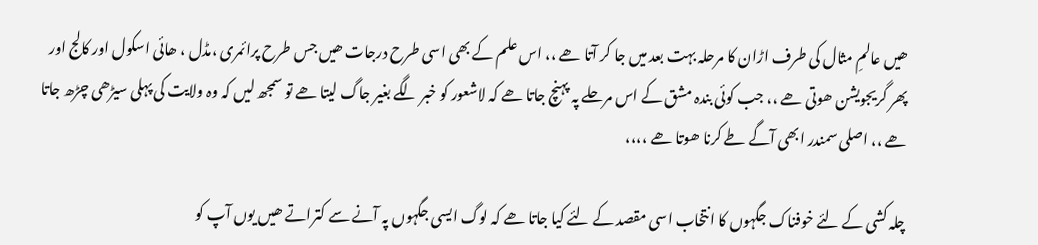ھیں عالمِ مثال کی طرف اڑان کا مرحلہ بہت بعد میں جا کر آتا ھے ،، اس علم کے بھی اسی طرح درجات ھیں جس طرح پرائمری ،مڈل ، ھائی اسکول اور کالج اور پھر گریجویشن ھوتی ھے ،، جب کوئی بندہ مشق کے اس مرحلے پہ پہنچ جاتا ھے کہ لاشعور کو خبر لگے بغیر جاگ لیتا ھے تو سمجھ لیں کہ وہ ولایت کی پہلی سیڑھی چڑھ جاتا ھے ،، اصلی سمندر ابھی آگے طے کرنا ھوتا ھے ،،،،

چلہ کشی کے لئے خوفناک جگہوں کا انتخاب اسی مقصد کے لئے کیا جاتا ھے کہ لوگ ایسی جگہوں پہ آنے سے کتراتے ھیں یوں آپ کو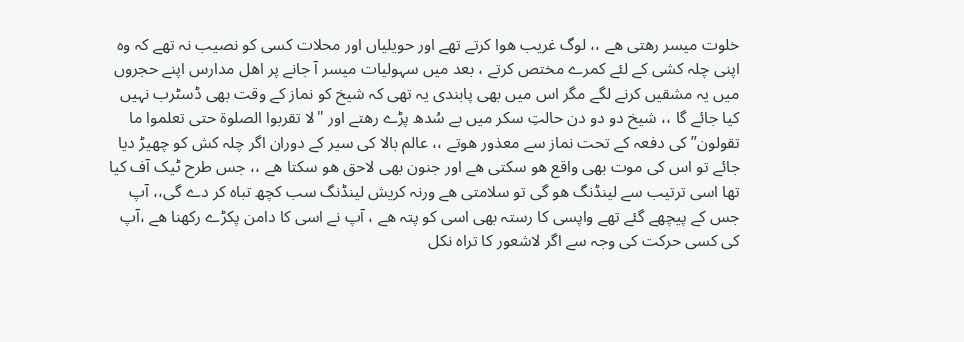خلوت میسر رھتی ھے ،، لوگ غریب ھوا کرتے تھے اور حویلیاں اور محلات کسی کو نصیب نہ تھے کہ وہ اپنی چلہ کشی کے لئے کمرے مختص کرتے ، بعد میں سہولیات میسر آ جانے پر اھل مدارس اپنے حجروں میں یہ مشقیں کرنے لگے مگر اس میں بھی پابندی یہ تھی کہ شیخ کو نماز کے وقت بھی ڈسٹرب نہیں کیا جائے گا ،، شیخ دو دو دن حالتِ سکر میں بے سُدھ پڑے رھتے اور "لا تقربوا الصلوۃ حتی تعلموا ما تقولون” کی دفعہ کے تحت نماز سے معذور ھوتے ،، عالم بالا کی سیر کے دوران اگر چلہ کش کو چھیڑ دیا جائے تو اس کی موت بھی واقع ھو سکتی ھے اور جنون بھی لاحق ھو سکتا ھے ،، جس طرح ٹیک آف کیا تھا اسی ترتیب سے لینڈنگ ھو گی تو سلامتی ھے ورنہ کریش لینڈنگ سب کچھ تباہ کر دے گی،، آپ جس کے پیچھے گئے تھے واپسی کا رستہ بھی اسی کو پتہ ھے ، آپ نے اسی کا دامن پکڑے رکھنا ھے ،آپ کی کسی حرکت کی وجہ سے اگر لاشعور کا تراہ نکل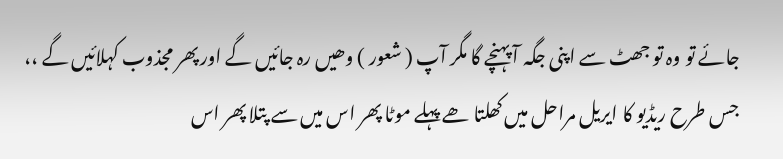جائے تو وہ تو جھٹ سے اپنی جگہ آ پہنچے گا مگر آپ ( شعور ) وھیں رہ جائیں گے اور پھر مجذوب کہلائیں گے ،، جس طرح ریڈیو کا ایریل مراحل میں کھلتا ھے پہلے موٹا پھر اس میں سے پتلا پھر اس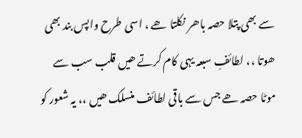سے بھی پتلا حصہ باھر نکلتا ھے ، اسی طرح واپس بند بھی ھوتا ،، لطائفِ سبعہ یہی کام کرتے ھیں قلب سب سے موٹا حصہ ھے جس سے باقی لطائف منسلک ھیں ،، یہ شعور کو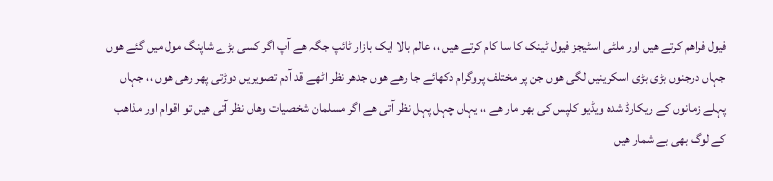فیول فراھم کرتے ھیں اور ملٹی اسٹیجز فیول ٹینک کا سا کام کرتے ھیں ،، عالم بالا ایک بازار ٹائپ جگہ ھے آپ اگر کسی بڑے شاپنگ مول میں گئے ھوں جہاں درجنوں بڑی بڑی اسکرینیں لگی ھوں جن پر مختلف پروگرام دکھائے جا رھے ھوں جدھر نظر اٹھے قد آدم تصویریں دوڑتی پھر رھی ھوں ،، جہاں پہلے زمانوں کے ریکارڈ شدہ ویڈیو کلپس کی بھر مار ھے ،، یہاں چہل پہل نظر آتی ھے اگر مسلمان شخصیات وھاں نظر آتی ھیں تو اقوام اور مذاھب کے لوگ بھی بے شمار ھیں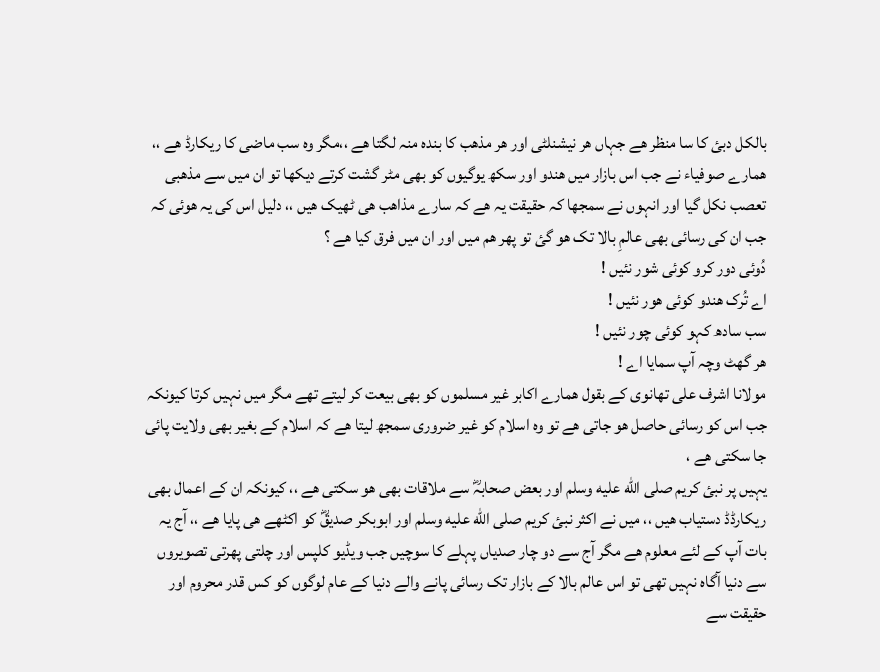بالکل دبئ کا سا منظر ھے جہاں ھر نیشنلٹی اور ھر مذھب کا بندہ منہ لگتا ھے ،،مگر وہ سب ماضی کا ریکارڈ ھے ،، ھمارے صوفیاء نے جب اس بازار میں ھندو اور سکھ یوگیوں کو بھی مٹر گشت کرتے دیکھا تو ان میں سے مذھبی تعصب نکل گیا اور انہوں نے سمجھا کہ حقیقت یہ ھے کہ سارے مذاھب ھی ٹھیک ھیں ،، دلیل اس کی یہ ھوئی کہ جب ان کی رسائی بھی عالمِ بالا تک ھو گئ تو پھر ھم میں اور ان میں فرق کیا ھے ؟
دُوئی دور کرو کوئی شور نئیں !
اے تُرک ھندو کوئی ھور نئیں !
سب سادھ کہو کوئی چور نئیں !
ھر گھٹ وچہ آپ سمایا اے !
مولانا اشرف علی تھانوی کے بقول ھمارے اکابر غیر مسلموں کو بھی بیعت کر لیتے تھے مگر میں نہیں کرتا کیونکہ جب اس کو رسائی حاصل ھو جاتی ھے تو وہ اسلام کو غیر ضروری سمجھ لیتا ھے کہ اسلام کے بغیر بھی ولایت پائی جا سکتی ھے ،
یہیں پر نبئ کریم صلى الله عليه وسلم اور بعض صحابہؓ سے ملاقات بھی ھو سکتی ھے ،، کیونکہ ان کے اعمال بھی ریکارڈڈ دستیاب ھیں ،، میں نے اکثر نبئ کریم صلى الله عليه وسلم اور ابوبکر صدیقؓ کو اکٹھے ھی پایا ھے ،، آج یہ بات آپ کے لئے معلوم ھے مگر آج سے دو چار صدیاں پہلے کا سوچیں جب ویڈیو کلپس اور چلتی پھرتی تصویروں سے دنیا آگاہ نہیں تھی تو اس عالم بالا کے بازار تک رسائی پانے والے دنیا کے عام لوگوں کو کس قدر محروم اور حقیقت سے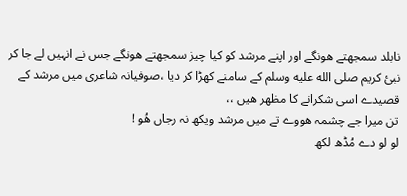نابلد سمجھتے ھونگے اور اپنے مرشد کو کیا چیز سمجھتے ھونگے جس نے انہیں لے جا کر نبئ کریم صلى الله عليه وسلم کے سامنے کھڑا کر دیا ،صوفیانہ شاعری میں مرشد کے قصیدے اسی شکرانے کا مظھر ھیں ،،
تن میرا جے چشمہ ھووے تے میں مرشد ویکھ نہ رجاں ھُو !
لو لو دے مُڈھ لکھ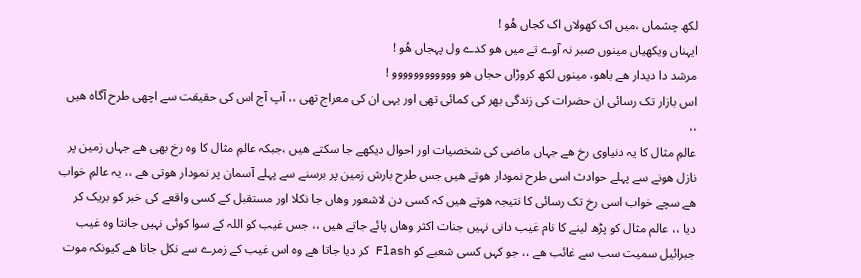لکھ چشماں ،میں اک کھولاں اک کجاں ھُو !
ایہناں ویکھیاں مینوں صبر نہ آوے تے میں ھو کدے ول پہجاں ھُو !
مرشد دا دیدار ھے باھو، مینوں لکھ کروڑاں حجاں ھو وووووووووووو !
اس بازار تک رسائی ان حضرات کی زندگی بھر کی کمائی تھی اور یہی ان کی معراج تھی ،، آپ آج اس کی حقیقت سے اچھی طرح آگاہ ھیں ،،
عالمِ مثال کا یہ دنیاوی رخ ھے جہاں ماضی کی شخصیات اور احوال دیکھے جا سکتے ھیں ،جبکہ عالمِ مثال کا وہ رخ بھی ھے جہاں زمین پر نازل ھونے سے پہلے حوادث اسی طرح نمودار ھوتے ھیں جس طرح بارش زمین پر برسنے سے پہلے آسمان پر نمودار ھوتی ھے ،، یہ عالمِ خواب ھے سچے خواب اسی رخ تک رسائی کا نتیجہ ھوتے ھیں کہ کسی دن لاشعور وھاں جا نکلا اور مستقبل کے کسی واقعے کی خبر کو بریک کر دیا ،، عالم مثال کو پڑھ لینے کا نام غیب دانی نہیں جنات اکثر وھاں پائے جاتے ھیں ،، جس غیب کو اللہ کے سوا کوئی نہیں جانتا وہ غیب جبرائیل سمیت سب سے غائب ھے ،، جو کہں کسی شعبے کو Flash کر دیا جاتا ھے وہ اس غیب کے زمرے سے نکل جاتا ھے کیونکہ موت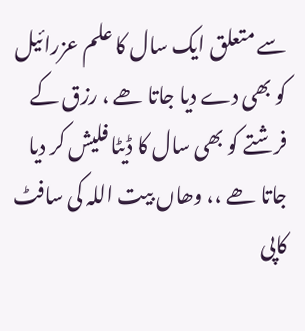سے متعلق ایک سال کا علم عزرائیل کو بھی دے دیا جاتا ھے ، رزق کے فرشتے کو بھی سال کا ڈیٹا فلیش کر دیا جاتا ھے ،، وھاں بیت اللہ کی سافٹ کاپی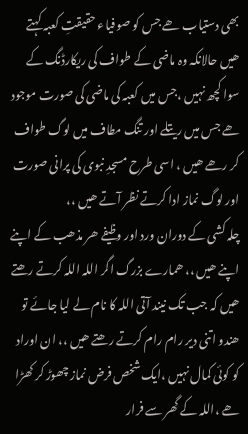بھی دستیاب ھے جس کو صوفیاء حقیقتِ کعبہ کہتے ھیں حالانکہ وہ ماضی کے طواف کی ریکارڈنگ کے سوا کچھ نہیں ،جس میں کعبہ کی ماضی کی صورت موجود ھے جس میں ریتلے اور تنگ مطاف میں لوگ طواف کر رھے ھیں ، اسی طرح مسجدِ نبوی کی پرانی صورت اور لوگ نماز ادا کرتے نظر آتے ھیں ،،
چلہ کشی کے دوران ورد اور وظیفے ھر مذھب کے اپنے اپنے ھیں ،، ھمارے بزرگ اگر اللہ اللہ کرتے رھتے ھیں کہ جب تک نیند آتی اللہ کا نام لے لیا جائے تو ھندو اتنی دیر رام رام کرتے رھتے ھیں ،، ان اوراد کو کوئی کمال نہیں ،ایک شخص فرض نماز چھوڑ کر کھڑا ھے ،اللہ کے گھر سے فرار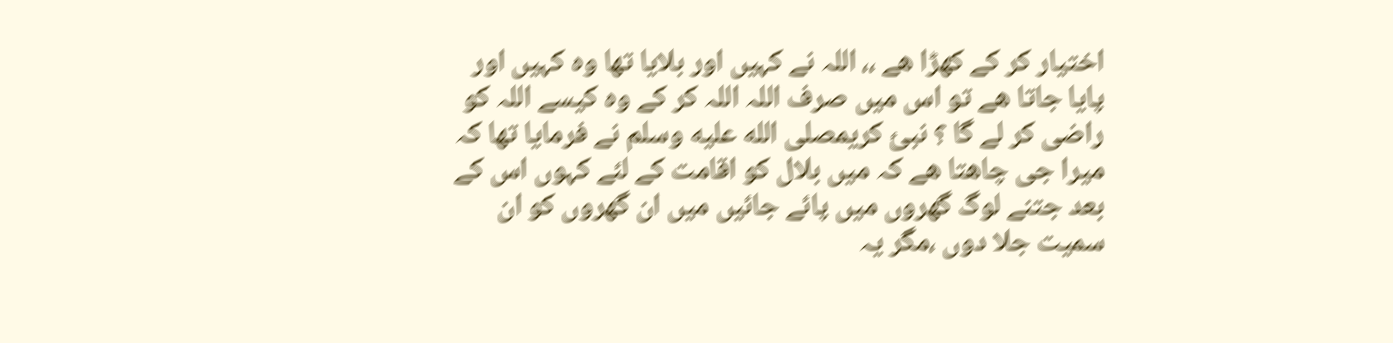اختیار کر کے کھڑا ھے ،، اللہ نے کہیں اور بلایا تھا وہ کہیں اور پایا جاتا ھے تو اس میں صرف اللہ اللہ کر کے وہ کیسے اللہ کو راضی کر لے گا ؟ نبئ کریمصلى الله عليه وسلم نے فرمایا تھا کہ میرا جی چاھتا ھے کہ میں بلال کو اقامت کے لئے کہوں اس کے بعد جتنے لوگ گھروں میں پائے جائیں میں ان گھروں کو ان سمیت جلا دوں ،مگر یہ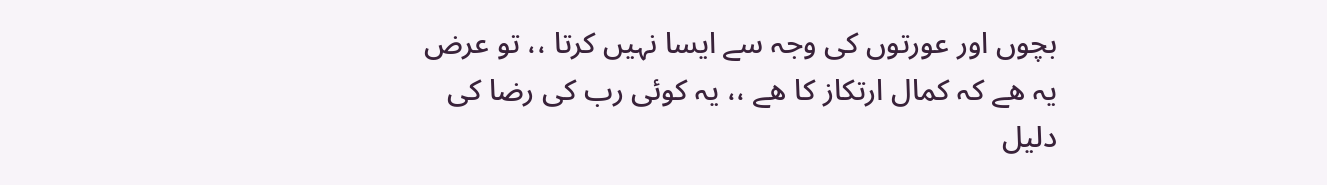بچوں اور عورتوں کی وجہ سے ایسا نہیں کرتا ،، تو عرض یہ ھے کہ کمال ارتکاز کا ھے ،، یہ کوئی رب کی رضا کی دلیل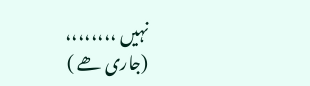نہیں ،،،،،،،،
(جاری ھے )